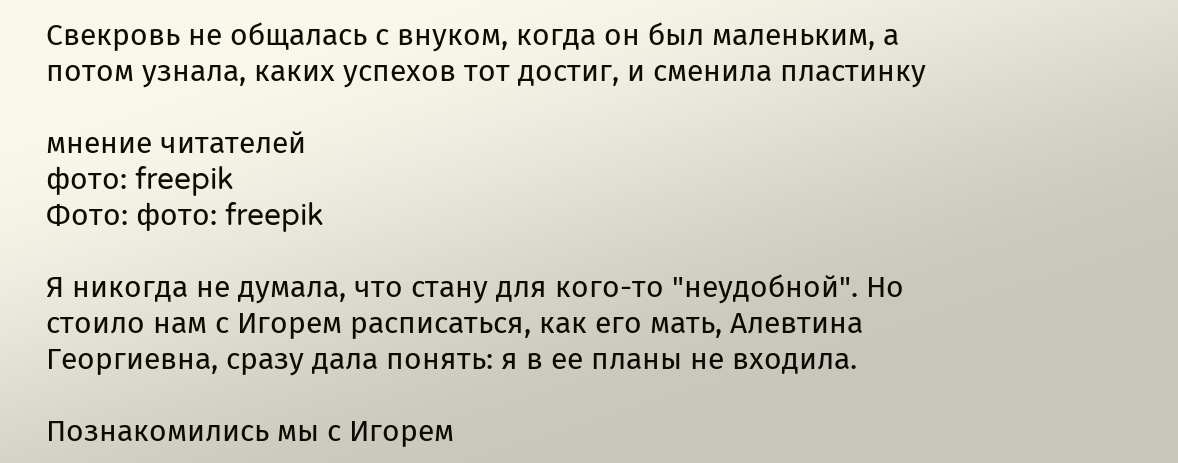Свекровь не общалась с внуком, когда он был маленьким, а потом узнала, каких успехов тот достиг, и сменила пластинку

мнение читателей
фото: freepik
Фото: фото: freepik

Я никогда не думала, что стану для кого-то "неудобной". Но стоило нам с Игорем расписаться, как его мать, Алевтина Георгиевна, сразу дала понять: я в ее планы не входила.

Познакомились мы с Игорем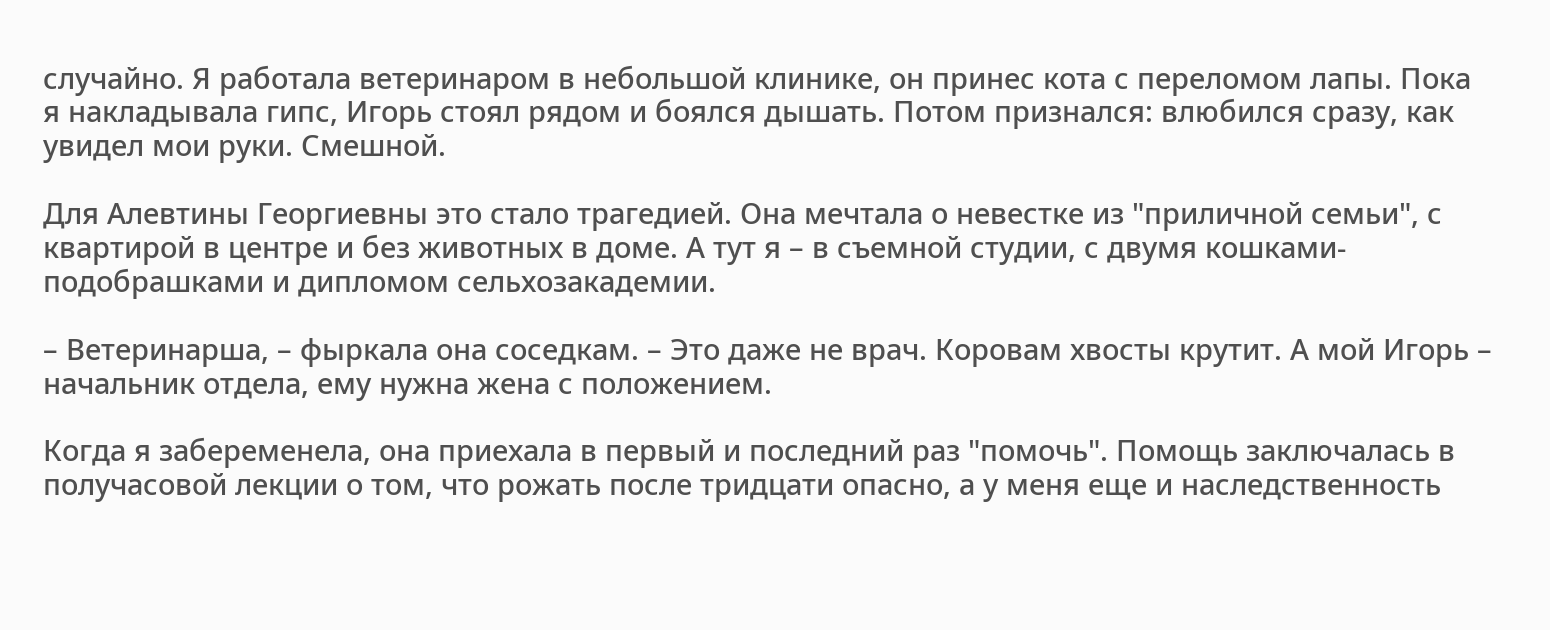случайно. Я работала ветеринаром в небольшой клинике, он принес кота с переломом лапы. Пока я накладывала гипс, Игорь стоял рядом и боялся дышать. Потом признался: влюбился сразу, как увидел мои руки. Смешной.

Для Алевтины Георгиевны это стало трагедией. Она мечтала о невестке из "приличной семьи", с квартирой в центре и без животных в доме. А тут я – в съемной студии, с двумя кошками-подобрашками и дипломом сельхозакадемии.

– Ветеринарша, – фыркала она соседкам. – Это даже не врач. Коровам хвосты крутит. А мой Игорь – начальник отдела, ему нужна жена с положением.

Когда я забеременела, она приехала в первый и последний раз "помочь". Помощь заключалась в получасовой лекции о том, что рожать после тридцати опасно, а у меня еще и наследственность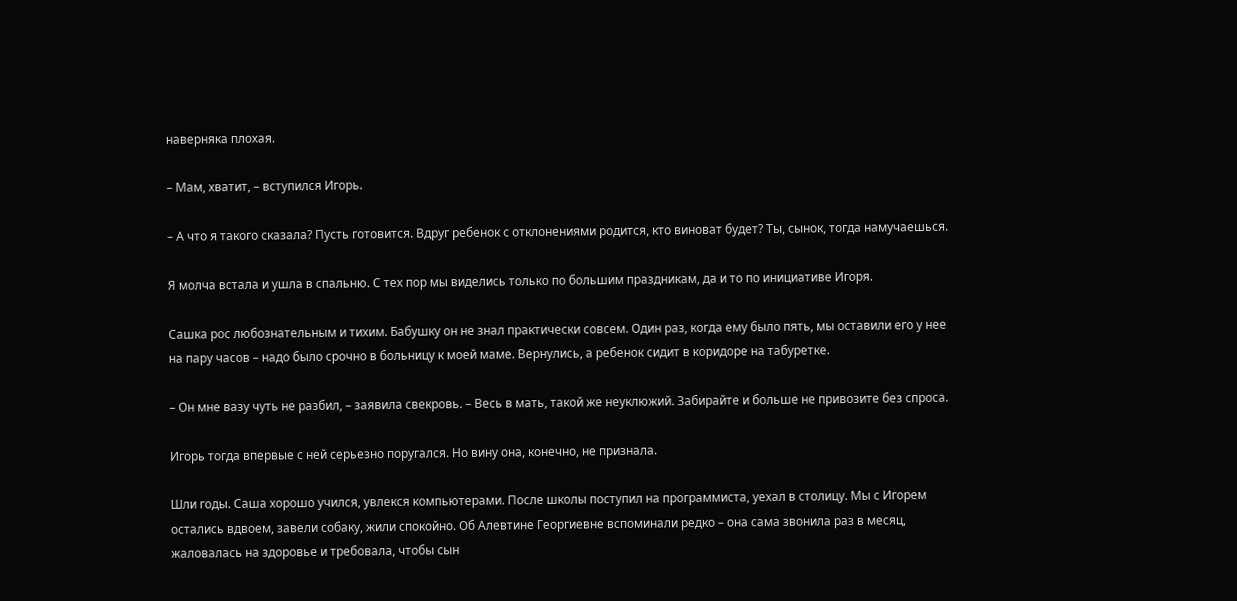наверняка плохая.

– Мам, хватит, – вступился Игорь.

– А что я такого сказала? Пусть готовится. Вдруг ребенок с отклонениями родится, кто виноват будет? Ты, сынок, тогда намучаешься.

Я молча встала и ушла в спальню. С тех пор мы виделись только по большим праздникам, да и то по инициативе Игоря.

Сашка рос любознательным и тихим. Бабушку он не знал практически совсем. Один раз, когда ему было пять, мы оставили его у нее на пару часов – надо было срочно в больницу к моей маме. Вернулись, а ребенок сидит в коридоре на табуретке.

– Он мне вазу чуть не разбил, – заявила свекровь. – Весь в мать, такой же неуклюжий. Забирайте и больше не привозите без спроса.

Игорь тогда впервые с ней серьезно поругался. Но вину она, конечно, не признала.

Шли годы. Саша хорошо учился, увлекся компьютерами. После школы поступил на программиста, уехал в столицу. Мы с Игорем остались вдвоем, завели собаку, жили спокойно. Об Алевтине Георгиевне вспоминали редко – она сама звонила раз в месяц, жаловалась на здоровье и требовала, чтобы сын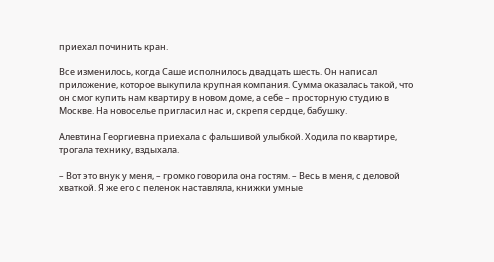приехал починить кран.

Все изменилось, когда Саше исполнилось двадцать шесть. Он написал приложение, которое выкупила крупная компания. Сумма оказалась такой, что он смог купить нам квартиру в новом доме, а себе – просторную студию в Москве. На новоселье пригласил нас и, скрепя сердце, бабушку.

Алевтина Георгиевна приехала с фальшивой улыбкой. Ходила по квартире, трогала технику, вздыхала.

– Вот это внук у меня, – громко говорила она гостям. – Весь в меня, с деловой хваткой. Я же его с пеленок наставляла, книжки умные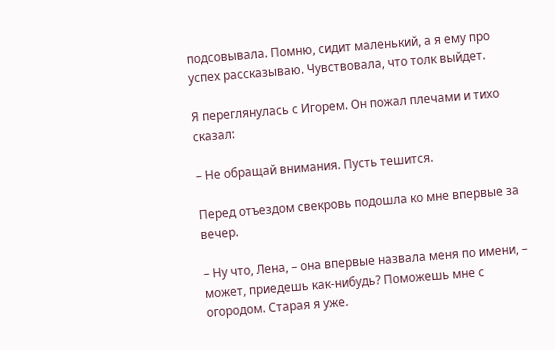подсовывала. Помню, сидит маленький, а я ему про успех рассказываю. Чувствовала, что толк выйдет.

Я переглянулась с Игорем. Он пожал плечами и тихо сказал:

– Не обращай внимания. Пусть тешится.

Перед отъездом свекровь подошла ко мне впервые за вечер.

– Ну что, Лена, – она впервые назвала меня по имени, – может, приедешь как-нибудь? Поможешь мне с огородом. Старая я уже.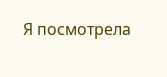Я посмотрела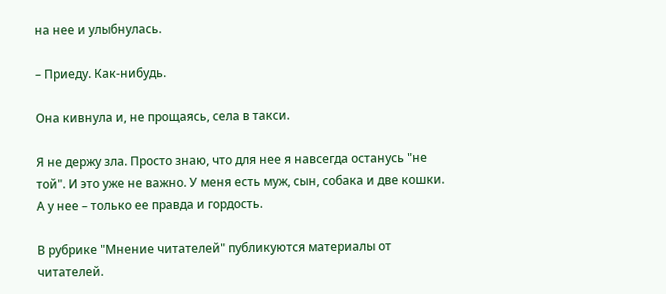на нее и улыбнулась.

– Приеду. Как-нибудь.

Она кивнула и, не прощаясь, села в такси.

Я не держу зла. Просто знаю, что для нее я навсегда останусь "не той". И это уже не важно. У меня есть муж, сын, собака и две кошки. А у нее – только ее правда и гордость.

В рубрике "Мнение читателей" публикуются материалы от читателей.